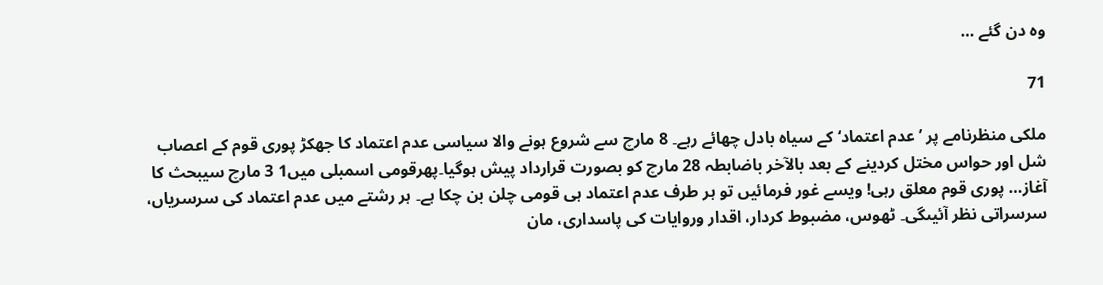وہ دن گئے …

71

ملکی منظرنامے پر ’عدم اعتماد‘ کے سیاہ بادل چھائے رہے۔ 8 مارچ سے شروع ہونے والا سیاسی عدم اعتماد کا جھکڑ پوری قوم کے اعصاب شل اور حواس مختل کردینے کے بعد بالآخر باضابطہ 28 مارچ کو بصورت قرارداد پیش ہوگیا۔پھرقومی اسمبلی میں1 3 مارچ سیبحث کا آغاز… پوری قوم معلق رہی! ویسے غور فرمائیں تو ہر طرف عدم اعتماد ہی قومی چلن بن چکا ہے۔ ہر رشتے میں عدم اعتماد کی سرسریاں، سرسراتی نظر آئیںگی۔ ٹھوس، مضبوط کردار، اقدار وروایات کی پاسداری، مان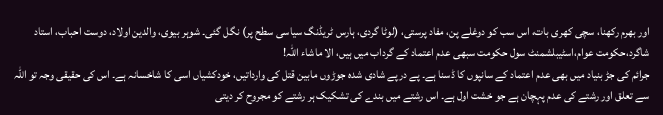اور بھرم رکھنا، سچی کھری بات، اس سب کو دوغلے پن، مفاد پرستی، (لوٹا گردی، ہارس ٹریڈنگ سیاسی سطح پر) نگل گئی۔ شوہر بیوی، والدین اولاد، دوست احباب، استاد شاگرد،حکومت عوام،اسٹیبلشمنٹ سول حکومت سبھی عدم اعتماد کے گرداب میں ہیں، الا ماشاء اللہ!
جرائم کی جڑ بنیاد میں بھی عدم اعتماد کے سانپوں کا ڈسنا ہے۔ پے درپے شادی شدہ جوڑوں مابین قتل کی وارداتیں، خودکشیاں اسی کا شاخسانہ ہے۔ اس کی حقیقی وجہ تو اللہ سے تعلق اور رشتے کی عدم پہچان ہے جو خشت اول ہے۔ اس رشتے میں بندے کی تشکیک ہر رشتے کو مجروح کر دیتی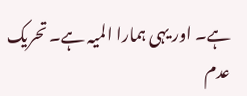ہے۔ اور یہی ہمارا المیہ ہے۔ تحریک عدم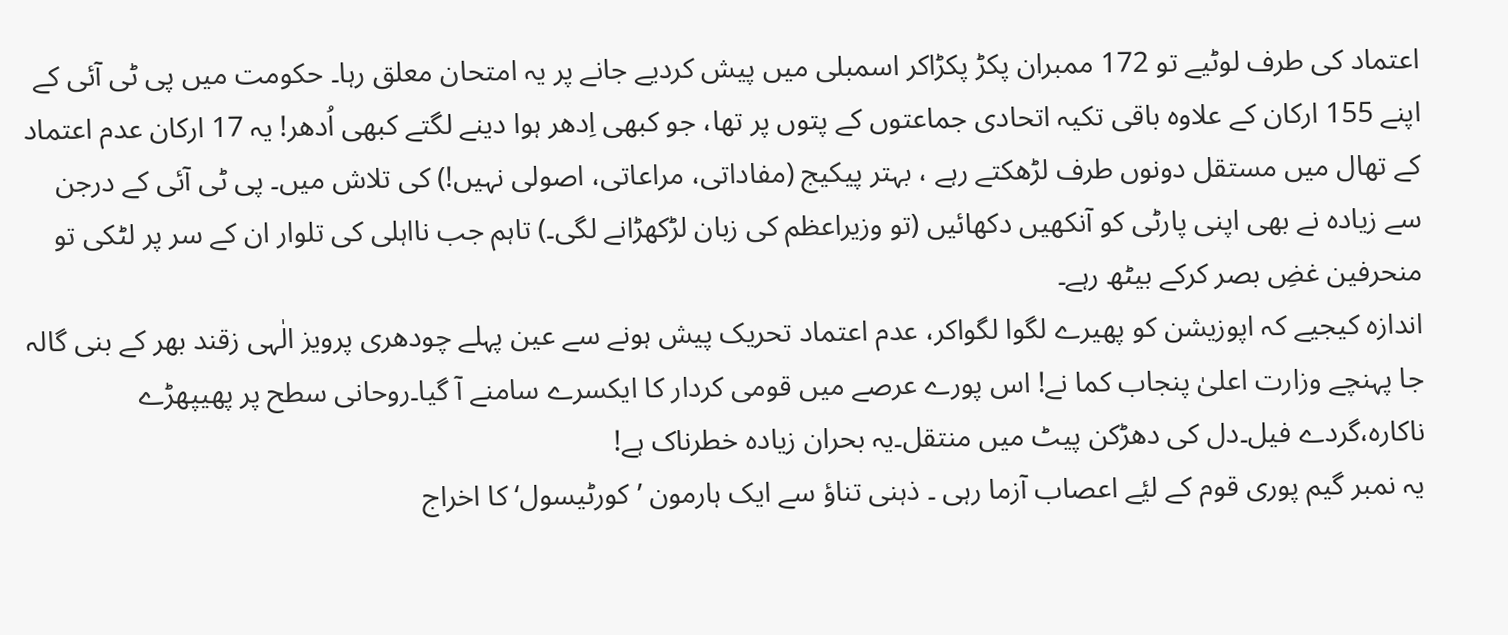اعتماد کی طرف لوٹیے تو 172 ممبران پکڑ پکڑاکر اسمبلی میں پیش کردیے جانے پر یہ امتحان معلق رہا۔ حکومت میں پی ٹی آئی کے اپنے 155 ارکان کے علاوہ باقی تکیہ اتحادی جماعتوں کے پتوں پر تھا، جو کبھی اِدھر ہوا دینے لگتے کبھی اُدھر! یہ 17 ارکان عدم اعتماد کے تھال میں مستقل دونوں طرف لڑھکتے رہے ، بہتر پیکیج (مفاداتی، مراعاتی، اصولی نہیں!) کی تلاش میں۔ پی ٹی آئی کے درجن سے زیادہ نے بھی اپنی پارٹی کو آنکھیں دکھائیں (تو وزیراعظم کی زبان لڑکھڑانے لگی۔) تاہم جب نااہلی کی تلوار ان کے سر پر لٹکی تو منحرفین غضِ بصر کرکے بیٹھ رہے۔
اندازہ کیجیے کہ اپوزیشن کو پھیرے لگوا لگواکر، عدم اعتماد تحریک پیش ہونے سے عین پہلے چودھری پرویز الٰہی زقند بھر کے بنی گالہ جا پہنچے وزارت اعلیٰ پنجاب کما نے! اس پورے عرصے میں قومی کردار کا ایکسرے سامنے آ گیا۔روحانی سطح پر پھیپھڑے ناکارہ،گردے فیل۔دل کی دھڑکن پیٹ میں منتقل۔یہ بحران زیادہ خطرناک ہے!
یہ نمبر گیم پوری قوم کے لیٔے اعصاب آزما رہی ۔ ذہنی تناؤ سے ایک ہارمون ’کورٹیسول‘ کا اخراج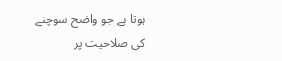ہوتا ہے جو واضح سوچنے کی صلاحیت پر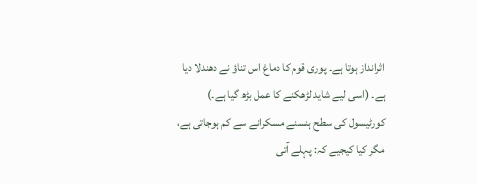اثرانداز ہوتا ہے۔ پوری قوم کا دماغ اس تناؤ نے دھندلا دیا ہے۔ (اسی لیے شاید لڑھکنے کا عمل بڑھ گیا ہے۔) کورٹیسول کی سطح ہنسنے مسکرانے سے کم ہوجاتی ہے، مگر کیا کیجیے کہ: پہلے آتی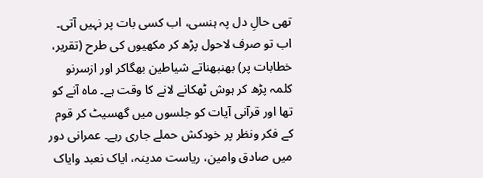تھی حالِ دل پہ ہنسی، اب کسی بات پر نہیں آتی۔ اب تو صرف لاحول پڑھ کر مکھیوں کی طرح (تقریر، خطابات پر) بھنبھناتے شیاطین بھگاکر اور ازسرنو کلمہ پڑھ کر ہوش ٹھکانے لانے کا وقت ہے۔ ماہ آنے کو تھا اور قرآنی آیات کو جلسوں میں گھسیٹ کر قوم کے فکر ونظر پر خودکش حملے جاری رہے۔ عمرانی دور
میں صادق وامین، ریاست مدینہ، ایاک نعبد وایاک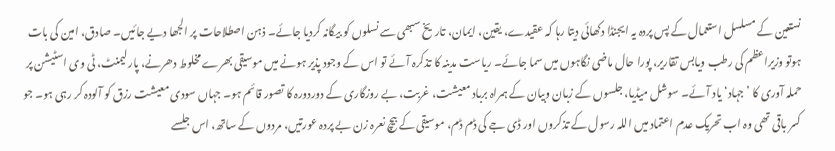نستعین کے مسلسل استعمال کے پس پردہ یہ ایجنڈا دکھائی دیتا رہا کہ عقیدے، یقین، ایمان، تاریخ سبھی سے نسلوں کو بیگانہ کردیا جائے۔ ذہن اصطلاحات پر الجھا دیے جائیں۔ صادق، امین کی بات ہوتو وزیراعظم کی رطب ویابس تقاریر، پورا حال ماضی نگاہوں میں سما جائے۔ ریاست مدینہ کا تذکرہ آئے تو اس کے وجود پذیر ہونے میں موسیقی بھرے مخلوط دھرنے، پارلیمنٹ، ٹی وی اسٹیشن پر حملہ آوری کا ’جہاد‘ یاد آئے۔ سوشل میڈیا، جلسوں کے زبان وبیان کے ہمراہ برباد معیشت، غربت، بے روزگاری کے دوردورہ کا تصور قائم ہو۔ جہاں سودی معیشت رزق کو آلودہ کر رہی ہو۔ جو کسر باقی تھی وہ اب تحریک عدم اعتماد میں اللہ رسول کے تذکروں اور ڈی جے کی ڈم ڈم، موسیقی کے بیچ نعرہ زن بے پردہ عورتیں، مردوں کے ساتھ، اس جلسے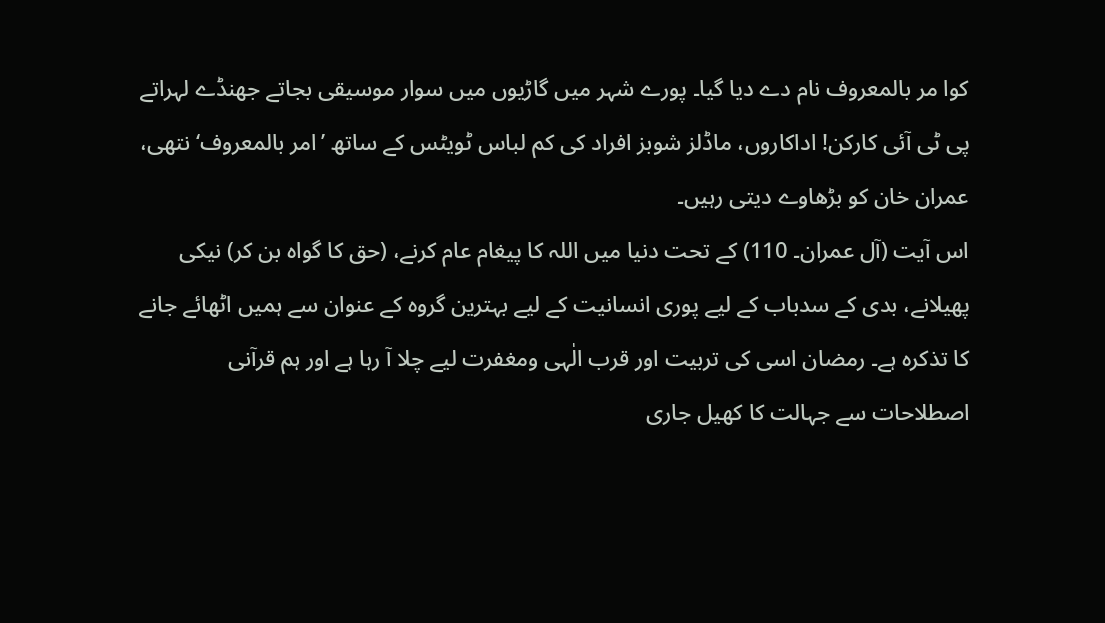کوا مر بالمعروف نام دے دیا گیا۔ پورے شہر میں گاڑیوں میں سوار موسیقی بجاتے جھنڈے لہراتے پی ٹی آئی کارکن! اداکاروں، ماڈلز شوبز افراد کی کم لباس ٹویٹس کے ساتھ ’امر بالمعروف‘ نتھی، عمران خان کو بڑھاوے دیتی رہیں۔
اس آیت (آل عمران۔ 110) کے تحت دنیا میں اللہ کا پیغام عام کرنے، (حق کا گواہ بن کر) نیکی پھیلانے، بدی کے سدباب کے لیے پوری انسانیت کے لیے بہترین گروہ کے عنوان سے ہمیں اٹھائے جانے کا تذکرہ ہے۔ رمضان اسی کی تربیت اور قرب الٰہی ومغفرت لیے چلا آ رہا ہے اور ہم قرآنی اصطلاحات سے جہالت کا کھیل جاری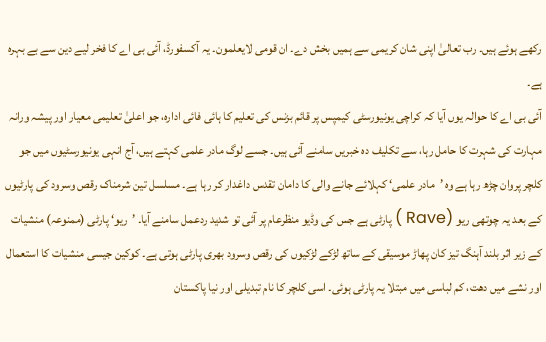رکھے ہوئے ہیں۔ رب تعالیٰ اپنی شان کریمی سے ہمیں بخش دے۔ ان قومی لایعلمون۔ یہ آکسفورڈ، آئی بی اے کا فخر لیے دین سے بے بہرہ ہے۔
آئی بی اے کا حوالہ یوں آیا کہ کراچی یونیورسٹی کیمپس پر قائم بزنس کی تعلیم کا ہائی فائی ادارہ، جو اعلیٰ تعلیمی معیار اور پیشہ ورانہ مہارت کی شہرت کا حامل رہا، سے تکلیف دہ خبریں سامنے آئی ہیں۔ جسے لوگ مادر علمی کہتے ہیں، آج انہی یونیورسٹیوں میں جو کلچر پروان چڑھ رہا ہے وہ ’مادر علمی‘ کہلائے جانے والی کا دامان تقدس داغدار کر رہا ہے۔ مسلسل تین شرمناک رقص وسرود کی پارٹیوں کے بعد یہ چوتھی ریو (Rave ) پارٹی ہے جس کی وڈیو منظرعام پر آئی تو شدید ردعمل سامنے آیا۔ ’ریو‘ پارٹی (ممنوعہ) منشیات کے زیر اثر بلند آہنگ تیز کان پھاڑ موسیقی کے ساتھ لڑکے لڑکیوں کی رقص وسرود بھری پارٹی ہوتی ہے۔ کوکین جیسی منشیات کا استعمال اور نشے میں دھت، کم لباسی میں مبتلا یہ پارٹی ہوئی۔ اسی کلچر کا نام تبدیلی اور نیا پاکستان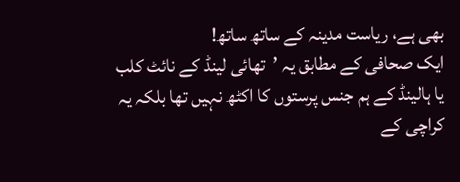بھی ہے، ریاست مدینہ کے ساتھ ساتھ!
ایک صحافی کے مطابق یہ ’تھائی لینڈ کے نائٹ کلب یا ہالینڈ کے ہم جنس پرستوں کا اکٹھ نہیں تھا بلکہ یہ کراچی کے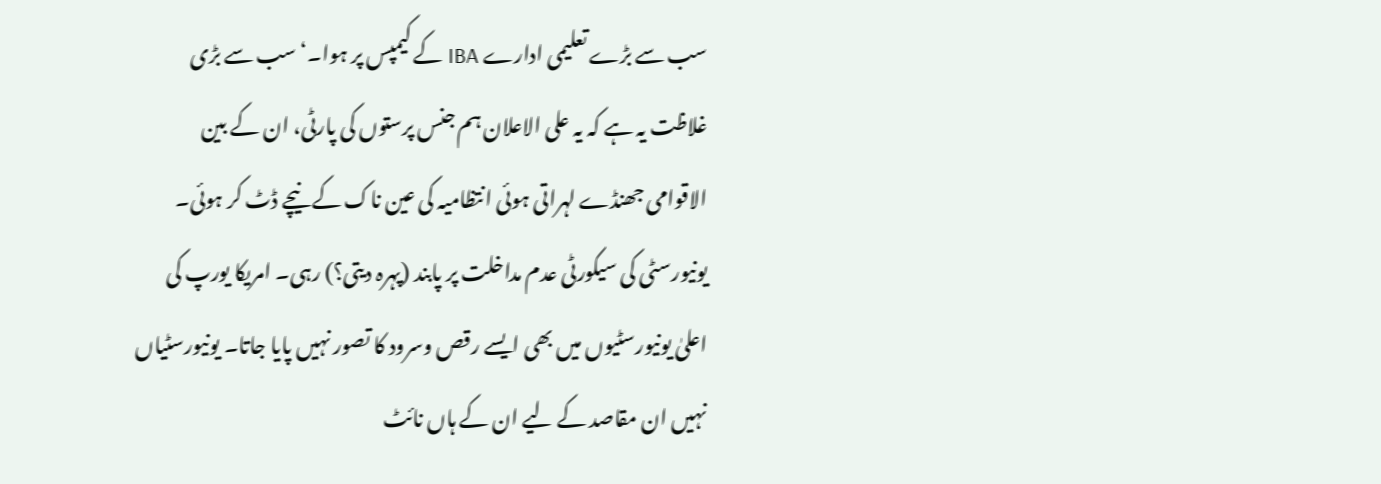سب سے بڑے تعلیمی ادارے IBA کے کیمپس پر ہوا۔‘ سب سے بڑی غلاظت یہ ہے کہ یہ علی الاعلان ہم جنس پرستوں کی پارٹی، ان کے بین الاقوامی جھنڈے لہراتی ہوئی انتظامیہ کی عین ناک کے نیچے ڈٹ کر ہوئی۔ یونیورسٹی کی سیکورٹی عدم مداخلت پر پابند (پہرہ دیتی؟) رہی۔ امریکا یورپ کی اعلیٰ یونیورسٹیوں میں بھی ایسے رقص وسرود کا تصور نہیں پایا جاتا۔ یونیورسٹیاں نہیں ان مقاصد کے لیے ان کے ہاں نائٹ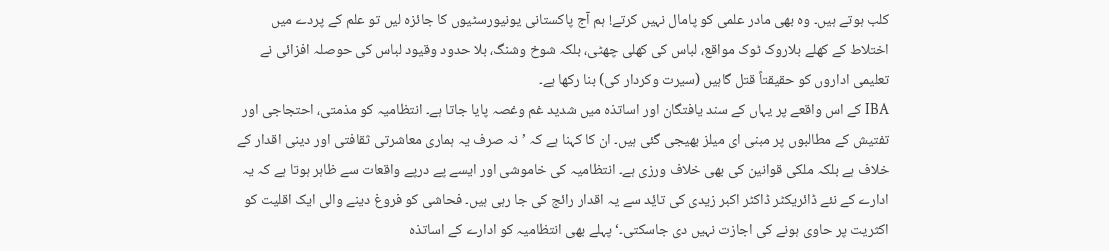کلب ہوتے ہیں۔ وہ بھی مادر علمی کو پامال نہیں کرتے! ہم آج پاکستانی یونیورسٹیوں کا جائزہ لیں تو علم کے پردے میں اختلاط کے کھلے بلاروک ٹوک مواقع، لباس کی کھلی چھٹی، بلکہ شوخ وشنگ، بلا حدود وقیود لباس کی حوصلہ افزائی نے تعلیمی اداروں کو حقیقتاً قتل گاہیں (سیرت وکردار کی) بنا رکھا ہے۔
IBA کے اس واقعے پر یہاں کے سند یافتگان اور اساتذہ میں شدید غم وغصہ پایا جاتا ہے۔ انتظامیہ کو مذمتی، احتجاجی اور تفتیش کے مطالبوں پر مبنی ای میلز بھیجی گئی ہیں۔ ان کا کہنا ہے کہ ’نہ صرف یہ ہماری معاشرتی ثقافتی اور دینی اقدار کے خلاف ہے بلکہ ملکی قوانین کی بھی خلاف ورزی ہے۔ انتظامیہ کی خاموشی اور ایسے پے درپے واقعات سے ظاہر ہوتا ہے کہ یہ ادارے کے نئے ڈائریکٹر ڈاکٹر اکبر زیدی کی تایٔد سے یہ اقدار رائج کی جا رہی ہیں۔ فحاشی کو فروغ دینے والی ایک اقلیت کو اکثریت پر حاوی ہونے کی اجازت نہیں دی جاسکتی۔‘ پہلے بھی انتظامیہ کو ادارے کے اساتذہ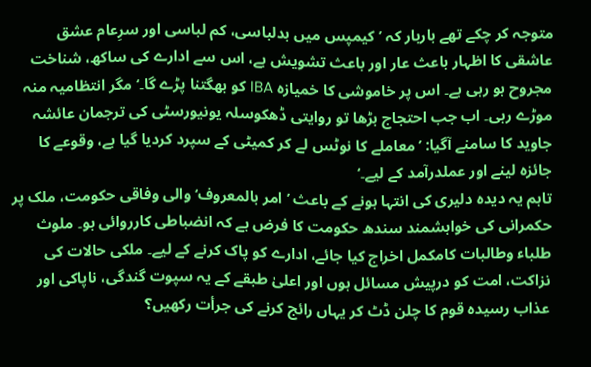متوجہ کر چکے تھے باربار کہ ’کیمپس میں بدلباسی، کم لباسی اور سرِعام عشق عاشقی کا اظہار باعث عار اور باعث تشویش ہے، اس سے ادارے کی ساکھ، شناخت مجروح ہو رہی ہے۔ اس پر خاموشی کا خمیازہ IBA کو بھگتنا پڑے گا۔‘ مگر انتظامیہ منہ موڑے رہی۔ اب جب احتجاج بڑھا تو روایتی ڈھکوسلہ یونیورسٹی کی ترجمان عائشہ جاوید کا سامنے آگیا: ’معاملے کا نوٹس لے کر کمیٹی کے سپرد کردیا گیا ہے، وقوعے کا جائزہ لینے اور عملدرآمد کے لیے۔‘
تاہم یہ دیدہ دلیری کی انتہا ہونے کے باعث ’امر بالمعروف‘ والی وفاقی حکومت، ملک پر حکمرانی کی خواہشمند سندھ حکومت کا فرض ہے کہ انضباطی کارروائی ہو۔ ملوث طلباء وطالبات کامکمل اخراج کیا جائے، ادارے کو پاک کرنے کے لیے۔ ملکی حالات کی نزاکت، امت کو درپیش مسائل ہوں اور اعلیٰ طبقے کے یہ سپوت گندگی، ناپاکی اور عذاب رسیدہ قوم کا چلن ڈٹ کر یہاں رائج کرنے کی جرأت رکھیں؟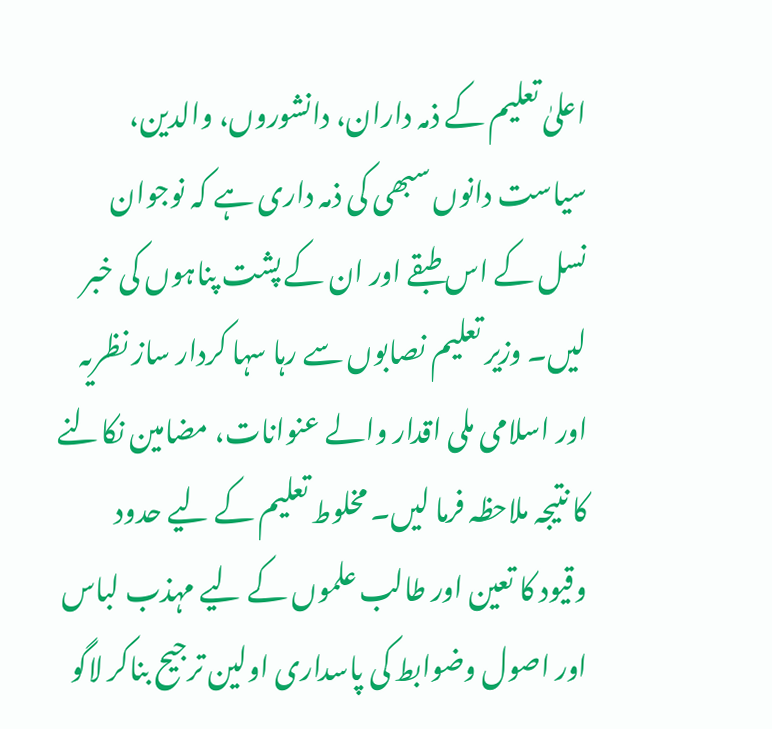اعلیٰ تعلیم کے ذمہ داران، دانشوروں، والدین، سیاست دانوں سبھی کی ذمہ داری ہے کہ نوجوان نسل کے اس طبقے اور ان کے پشت پناہوں کی خبر لیں۔ وزیر تعلیم نصابوں سے رہا سہا کردار ساز نظریہ اور اسلامی ملی اقدار والے عنوانات، مضامین نکالنے کا نتیجہ ملاحظہ فرما لیں۔ مخلوط تعلیم کے لیے حدود وقیود کا تعین اور طالب علموں کے لیے مہذب لباس اور اصول وضوابط کی پاسداری اولین ترجیح بناکر لاگو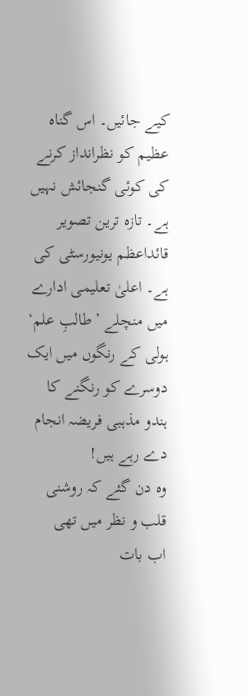کیے جائیں۔ اس گناہ عظیم کو نظرانداز کرنے کی کوئی گنجائش نہیں ہے۔ تازہ ترین تصویر قائداعظم یونیورسٹی کی ہے۔ اعلیٰ تعلیمی ادارے میں منچلے ’طالبِ علم‘ ہولی کے رنگوں میں ایک دوسرے کو رنگنے کا ہندو مذہبی فریضہ انجام دے رہے ہیں!
وہ دن گئے کہ روشنی قلب و نظر میں تھی
اب بات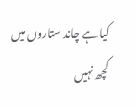کیا ہے چاند ستاروں میں کچھ نہیں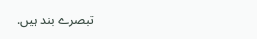تبصرے بند ہیں.